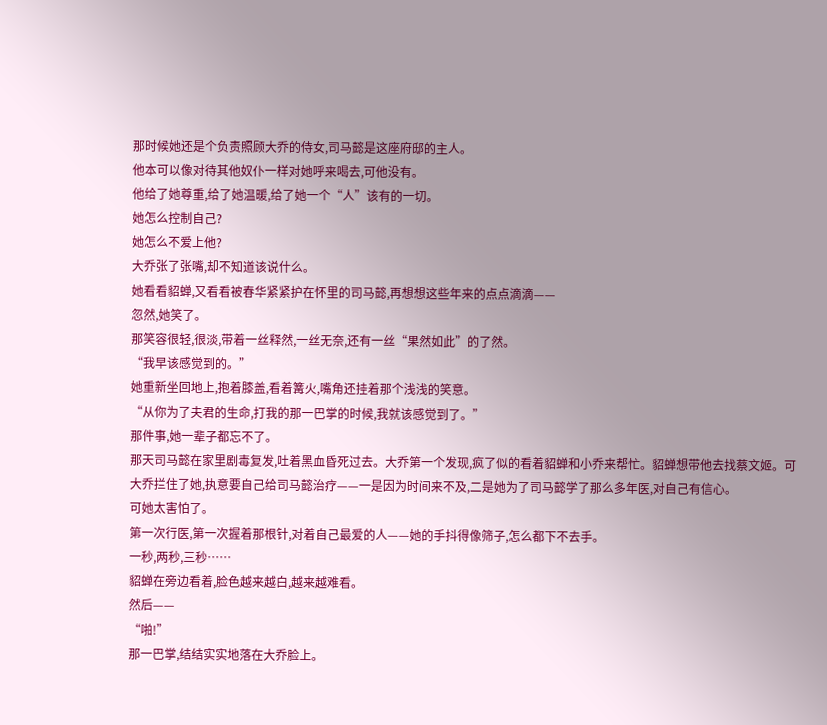那时候她还是个负责照顾大乔的侍女,司马懿是这座府邸的主人。
他本可以像对待其他奴仆一样对她呼来喝去,可他没有。
他给了她尊重,给了她温暖,给了她一个“人”该有的一切。
她怎么控制自己?
她怎么不爱上他?
大乔张了张嘴,却不知道该说什么。
她看看貂蝉,又看看被春华紧紧护在怀里的司马懿,再想想这些年来的点点滴滴——
忽然,她笑了。
那笑容很轻,很淡,带着一丝释然,一丝无奈,还有一丝“果然如此”的了然。
“我早该感觉到的。”
她重新坐回地上,抱着膝盖,看着篝火,嘴角还挂着那个浅浅的笑意。
“从你为了夫君的生命,打我的那一巴掌的时候,我就该感觉到了。”
那件事,她一辈子都忘不了。
那天司马懿在家里剧毒复发,吐着黑血昏死过去。大乔第一个发现,疯了似的看着貂蝉和小乔来帮忙。貂蝉想带他去找蔡文姬。可大乔拦住了她,执意要自己给司马懿治疗——一是因为时间来不及,二是她为了司马懿学了那么多年医,对自己有信心。
可她太害怕了。
第一次行医,第一次握着那根针,对着自己最爱的人——她的手抖得像筛子,怎么都下不去手。
一秒,两秒,三秒……
貂蝉在旁边看着,脸色越来越白,越来越难看。
然后——
“啪!”
那一巴掌,结结实实地落在大乔脸上。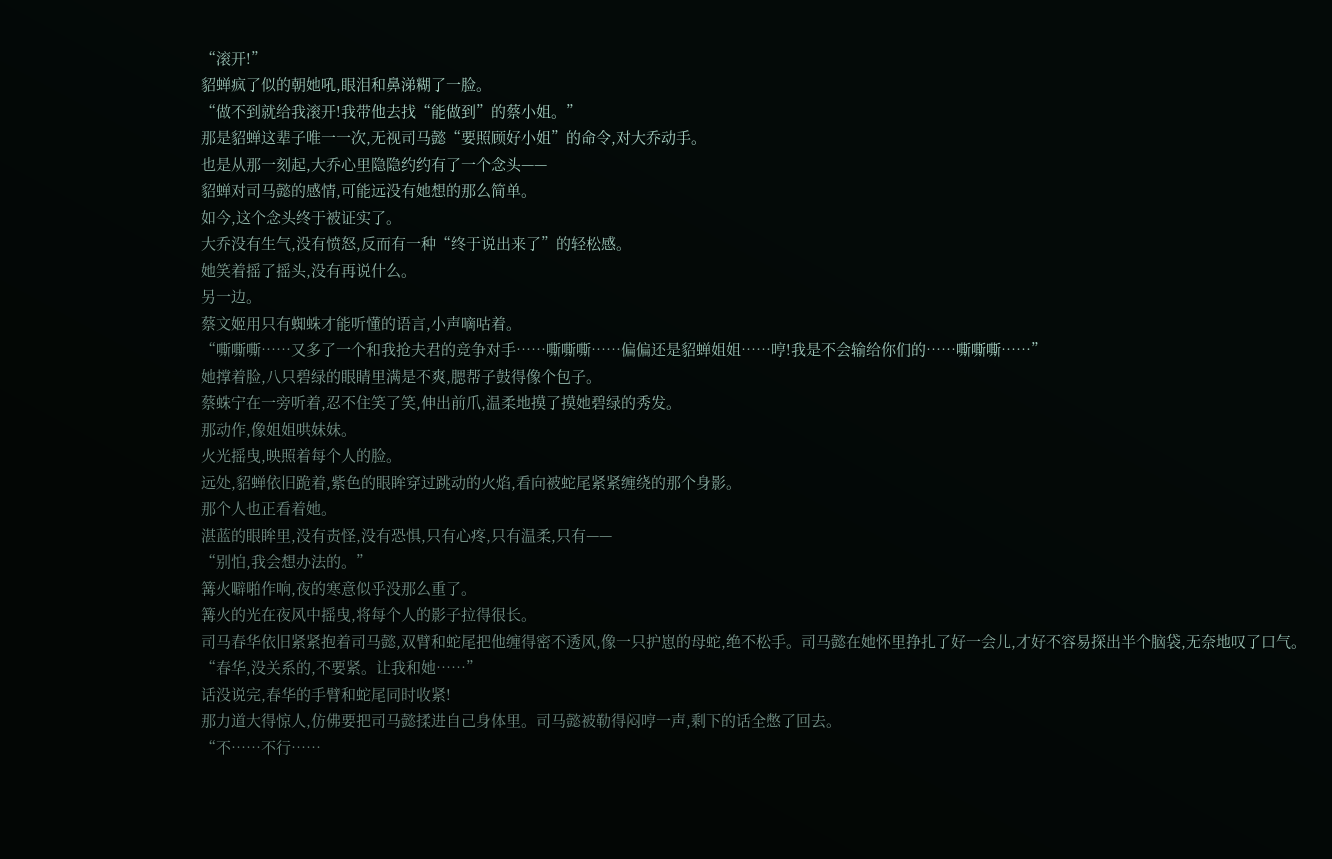“滚开!”
貂蝉疯了似的朝她吼,眼泪和鼻涕糊了一脸。
“做不到就给我滚开!我带他去找“能做到”的蔡小姐。”
那是貂蝉这辈子唯一一次,无视司马懿“要照顾好小姐”的命令,对大乔动手。
也是从那一刻起,大乔心里隐隐约约有了一个念头——
貂蝉对司马懿的感情,可能远没有她想的那么简单。
如今,这个念头终于被证实了。
大乔没有生气,没有愤怒,反而有一种“终于说出来了”的轻松感。
她笑着摇了摇头,没有再说什么。
另一边。
蔡文姬用只有蜘蛛才能听懂的语言,小声嘀咕着。
“嘶嘶嘶……又多了一个和我抢夫君的竞争对手……嘶嘶嘶……偏偏还是貂蝉姐姐……哼!我是不会输给你们的……嘶嘶嘶……”
她撑着脸,八只碧绿的眼睛里满是不爽,腮帮子鼓得像个包子。
蔡蛛宁在一旁听着,忍不住笑了笑,伸出前爪,温柔地摸了摸她碧绿的秀发。
那动作,像姐姐哄妹妹。
火光摇曳,映照着每个人的脸。
远处,貂蝉依旧跪着,紫色的眼眸穿过跳动的火焰,看向被蛇尾紧紧缠绕的那个身影。
那个人也正看着她。
湛蓝的眼眸里,没有责怪,没有恐惧,只有心疼,只有温柔,只有——
“别怕,我会想办法的。”
篝火噼啪作响,夜的寒意似乎没那么重了。
篝火的光在夜风中摇曳,将每个人的影子拉得很长。
司马春华依旧紧紧抱着司马懿,双臂和蛇尾把他缠得密不透风,像一只护崽的母蛇,绝不松手。司马懿在她怀里挣扎了好一会儿,才好不容易探出半个脑袋,无奈地叹了口气。
“春华,没关系的,不要紧。让我和她……”
话没说完,春华的手臂和蛇尾同时收紧!
那力道大得惊人,仿佛要把司马懿揉进自己身体里。司马懿被勒得闷哼一声,剩下的话全憋了回去。
“不……不行……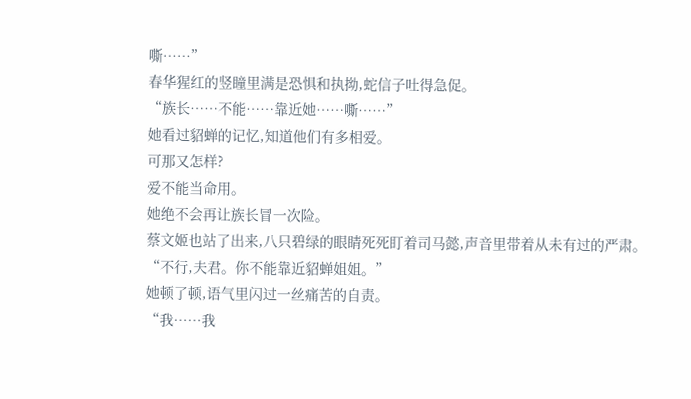嘶……”
春华猩红的竖瞳里满是恐惧和执拗,蛇信子吐得急促。
“族长……不能……靠近她……嘶……”
她看过貂蝉的记忆,知道他们有多相爱。
可那又怎样?
爱不能当命用。
她绝不会再让族长冒一次险。
蔡文姬也站了出来,八只碧绿的眼睛死死盯着司马懿,声音里带着从未有过的严肃。
“不行,夫君。你不能靠近貂蝉姐姐。”
她顿了顿,语气里闪过一丝痛苦的自责。
“我……我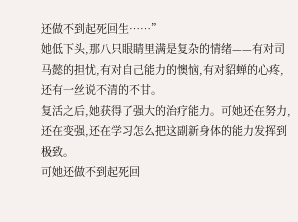还做不到起死回生……”
她低下头,那八只眼睛里满是复杂的情绪——有对司马懿的担忧,有对自己能力的懊恼,有对貂蝉的心疼,还有一丝说不清的不甘。
复活之后,她获得了强大的治疗能力。可她还在努力,还在变强,还在学习怎么把这副新身体的能力发挥到极致。
可她还做不到起死回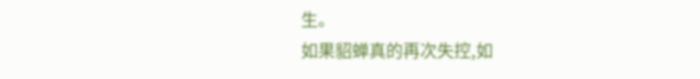生。
如果貂蝉真的再次失控,如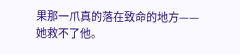果那一爪真的落在致命的地方——
她救不了他。